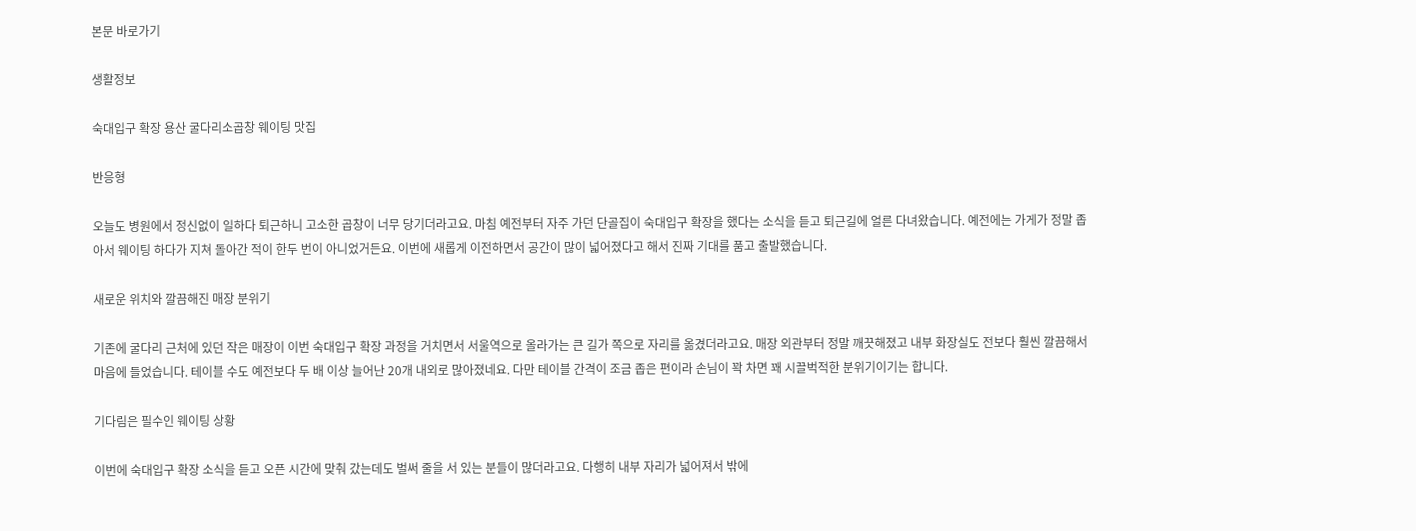본문 바로가기

생활정보

숙대입구 확장 용산 굴다리소곱창 웨이팅 맛집

반응형

오늘도 병원에서 정신없이 일하다 퇴근하니 고소한 곱창이 너무 당기더라고요. 마침 예전부터 자주 가던 단골집이 숙대입구 확장을 했다는 소식을 듣고 퇴근길에 얼른 다녀왔습니다. 예전에는 가게가 정말 좁아서 웨이팅 하다가 지쳐 돌아간 적이 한두 번이 아니었거든요. 이번에 새롭게 이전하면서 공간이 많이 넓어졌다고 해서 진짜 기대를 품고 출발했습니다.

새로운 위치와 깔끔해진 매장 분위기

기존에 굴다리 근처에 있던 작은 매장이 이번 숙대입구 확장 과정을 거치면서 서울역으로 올라가는 큰 길가 쪽으로 자리를 옮겼더라고요. 매장 외관부터 정말 깨끗해졌고 내부 화장실도 전보다 훨씬 깔끔해서 마음에 들었습니다. 테이블 수도 예전보다 두 배 이상 늘어난 20개 내외로 많아졌네요. 다만 테이블 간격이 조금 좁은 편이라 손님이 꽉 차면 꽤 시끌벅적한 분위기이기는 합니다.

기다림은 필수인 웨이팅 상황

이번에 숙대입구 확장 소식을 듣고 오픈 시간에 맞춰 갔는데도 벌써 줄을 서 있는 분들이 많더라고요. 다행히 내부 자리가 넓어져서 밖에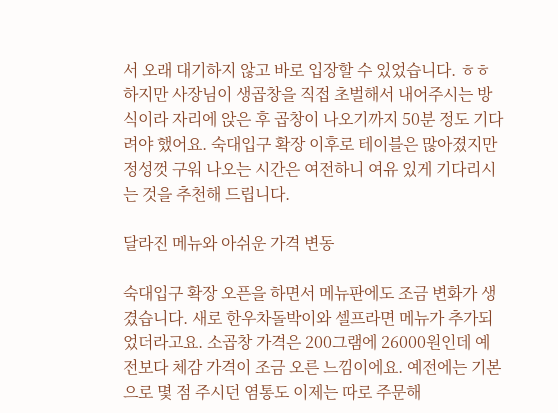서 오래 대기하지 않고 바로 입장할 수 있었습니다. ㅎㅎ 하지만 사장님이 생곱창을 직접 초벌해서 내어주시는 방식이라 자리에 앉은 후 곱창이 나오기까지 50분 정도 기다려야 했어요. 숙대입구 확장 이후로 테이블은 많아졌지만 정성껏 구워 나오는 시간은 여전하니 여유 있게 기다리시는 것을 추천해 드립니다.

달라진 메뉴와 아쉬운 가격 변동

숙대입구 확장 오픈을 하면서 메뉴판에도 조금 변화가 생겼습니다. 새로 한우차돌박이와 셀프라면 메뉴가 추가되었더라고요. 소곱창 가격은 200그램에 26000원인데 예전보다 체감 가격이 조금 오른 느낌이에요. 예전에는 기본으로 몇 점 주시던 염통도 이제는 따로 주문해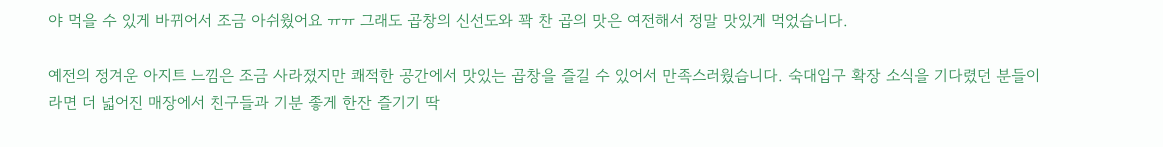야 먹을 수 있게 바뀌어서 조금 아쉬웠어요 ㅠㅠ 그래도 곱창의 신선도와 꽉 찬 곱의 맛은 여전해서 정말 맛있게 먹었습니다.

예전의 정겨운 아지트 느낌은 조금 사라졌지만 쾌적한 공간에서 맛있는 곱창을 즐길 수 있어서 만족스러웠습니다. 숙대입구 확장 소식을 기다렸던 분들이라면 더 넓어진 매장에서 친구들과 기분 좋게 한잔 즐기기 딱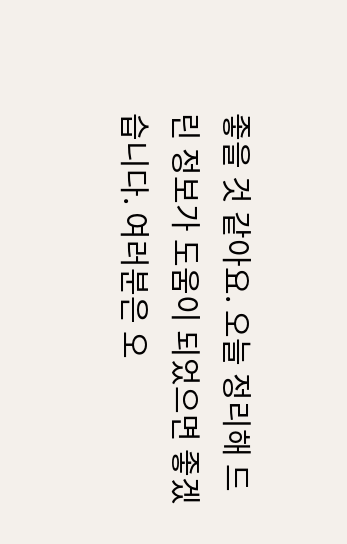좋을 것 같아요. 오늘 정리해 드린 정보가 도움이 되었으면 좋겠습니다. 여러분은 오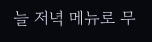늘 저녁 메뉴로 무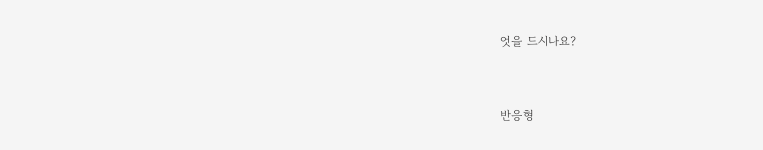엇을 드시나요?



반응형